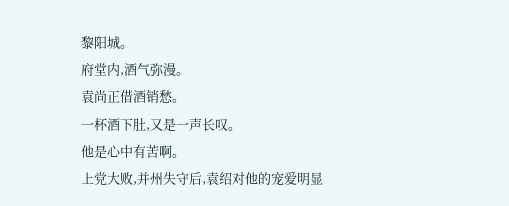黎阳城。
府堂内,酒气弥漫。
袁尚正借酒销愁。
一杯酒下肚,又是一声长叹。
他是心中有苦啊。
上党大败,并州失守后,袁绍对他的宠爱明显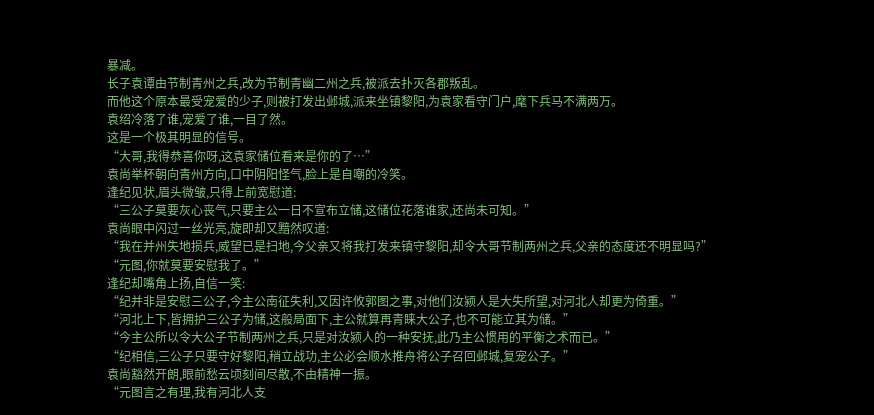暴减。
长子袁谭由节制青州之兵,改为节制青幽二州之兵,被派去扑灭各郡叛乱。
而他这个原本最受宠爱的少子,则被打发出邺城,派来坐镇黎阳,为袁家看守门户,麾下兵马不满两万。
袁绍冷落了谁,宠爱了谁,一目了然。
这是一个极其明显的信号。
“大哥,我得恭喜你呀,这袁家储位看来是你的了…”
袁尚举杯朝向青州方向,口中阴阳怪气,脸上是自嘲的冷笑。
逢纪见状,眉头微皱,只得上前宽慰道:
“三公子莫要灰心丧气,只要主公一日不宣布立储,这储位花落谁家,还尚未可知。”
袁尚眼中闪过一丝光亮,旋即却又黯然叹道:
“我在并州失地损兵,威望已是扫地,今父亲又将我打发来镇守黎阳,却令大哥节制两州之兵,父亲的态度还不明显吗?”
“元图,你就莫要安慰我了。”
逢纪却嘴角上扬,自信一笑:
“纪并非是安慰三公子,今主公南征失利,又因许攸郭图之事,对他们汝颍人是大失所望,对河北人却更为倚重。”
“河北上下,皆拥护三公子为储,这般局面下,主公就算再青睐大公子,也不可能立其为储。”
“今主公所以令大公子节制两州之兵,只是对汝颍人的一种安抚,此乃主公惯用的平衡之术而已。”
“纪相信,三公子只要守好黎阳,稍立战功,主公必会顺水推舟将公子召回邺城,复宠公子。”
袁尚豁然开朗,眼前愁云顷刻间尽散,不由精神一振。
“元图言之有理,我有河北人支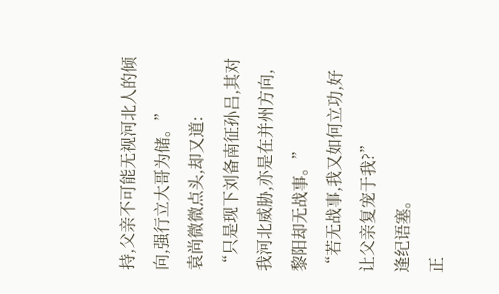持,父亲不可能无视河北人的倾向,强行立大哥为储。”
袁尚微微点头,却又道:
“只是现下刘备南征孙吕,其对我河北威胁,亦是在并州方向,黎阳却无战事。”
“若无战事,我又如何立功,好让父亲复宠于我?”
逢纪语塞。
正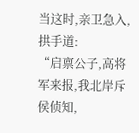当这时,亲卫急入,拱手道:
“启禀公子,高将军来报,我北岸斥侯侦知,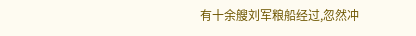有十余艘刘军粮船经过,忽然冲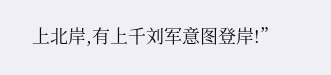上北岸,有上千刘军意图登岸!”